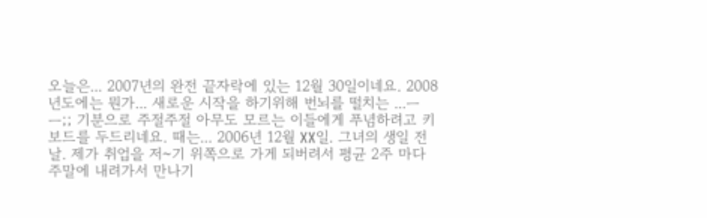오늘은... 2007년의 완전 끝자락에 있는 12월 30일이네요. 2008년도에는 뭔가... 새로운 시작을 하기위해 번뇌를 떨치는 ...ㅡ ㅡ;; 기분으로 주절주절 아무도 모르는 이들에게 푸념하려고 키보드를 두드리네요. 때는... 2006년 12월 XX일. 그녀의 생일 전 날. 제가 취업을 저~기 위쪽으로 가게 되버려서 평균 2주 마다 주말에 내려가서 만나기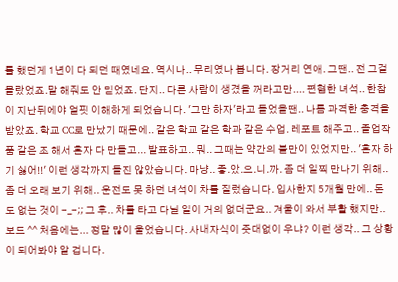를 했던게 1년이 다 되던 때였네요. 역시나.. 무리였나 봅니다. 장거리 연애. 그땐.. 전 그걸 몰랐었죠.말 해줘도 안 믿었죠. 단지.. 다른 사람이 생겼을 꺼라고만.... 편협한 녀석.. 한참이 지난뒤에야 얼핏 이해하게 되었습니다. '그만 하자'라고 들었을땐.. 나름 과격한 충격을 받았죠. 학교 CC로 만났기 때문에.. 같은 학교 같은 학과 같은 수업. 레포트 해주고.. 졸업작품 같은 조 해서 혼자 다 만들고... 발표하고.. 뭐.. 그때는 약간의 불만이 있었지만.. '혼자 하기 싫어!!' 이런 생각까지 들진 않았습니다. 마냥.. 좋.았.으.니.까. 좀 더 일찍 만나기 위해.. 좀 더 오래 보기 위해.. 운전도 못 하던 녀석이 차를 질렀습니다. 입사한지 5개월 만에.. 돈도 없는 것이 -_-;; 그 후.. 차를 타고 다닐 일이 거의 없더군요.. 겨울이 와서 부활 했지만.. 보드 ^^ 처음에는... 정말 많이 울었습니다. 사내자식이 줏대없이 우냐? 이런 생각.. 그 상황이 되어봐야 알 겁니다.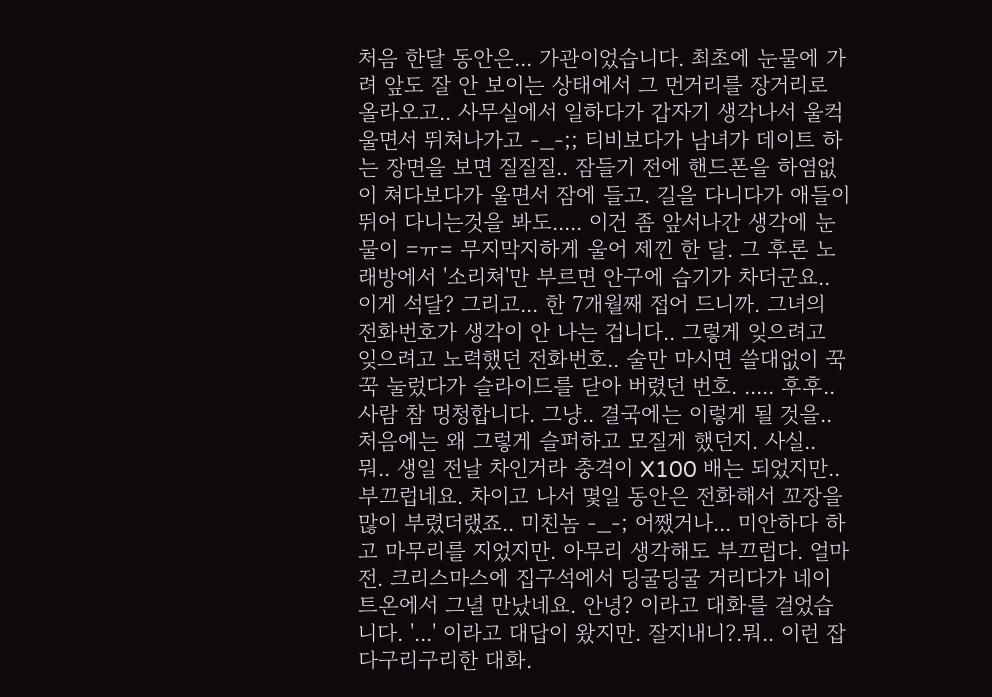처음 한달 동안은... 가관이었습니다. 최초에 눈물에 가려 앞도 잘 안 보이는 상태에서 그 먼거리를 장거리로 올라오고.. 사무실에서 일하다가 갑자기 생각나서 울컥 울면서 뛰쳐나가고 -_-;; 티비보다가 남녀가 데이트 하는 장면을 보면 질질질.. 잠들기 전에 핸드폰을 하염없이 쳐다보다가 울면서 잠에 들고. 길을 다니다가 애들이 뛰어 다니는것을 봐도..... 이건 좀 앞서나간 생각에 눈물이 =ㅠ= 무지막지하게 울어 제낀 한 달. 그 후론 노래방에서 '소리쳐'만 부르면 안구에 습기가 차더군요.. 이게 석달? 그리고... 한 7개월째 접어 드니까. 그녀의 전화번호가 생각이 안 나는 겁니다.. 그렇게 잊으려고 잊으려고 노력했던 전화번호.. 술만 마시면 쓸대없이 꾹꾹 눌렀다가 슬라이드를 닫아 버렸던 번호. ..... 후후.. 사람 참 멍청합니다. 그냥.. 결국에는 이렇게 될 것을.. 처음에는 왜 그렇게 슬퍼하고 모질게 했던지. 사실.. 뭐.. 생일 전날 차인거라 충격이 X100 배는 되었지만.. 부끄럽네요. 차이고 나서 몇일 동안은 전화해서 꼬장을 많이 부렸더랬죠.. 미친놈 -_-; 어쨌거나... 미안하다 하고 마무리를 지었지만. 아무리 생각해도 부끄럽다. 얼마전. 크리스마스에 집구석에서 딩굴딩굴 거리다가 네이트온에서 그녈 만났네요. 안녕? 이라고 대화를 걸었습니다. '...' 이라고 대답이 왔지만. 잘지내니?.뭐.. 이런 잡다구리구리한 대화.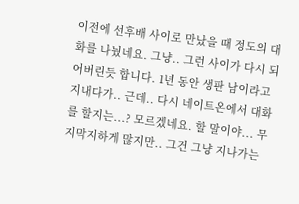이전에 선후배 사이로 만났을 때 정도의 대화를 나눴네요. 그냥.. 그런 사이가 다시 되어버린듯 합니다. 1년 동안 생판 남이라고 지내다가.. 근데.. 다시 네이트온에서 대화를 할지는...? 모르겠네요. 할 말이야... 무지막지하게 많지만.. 그건 그냥 지나가는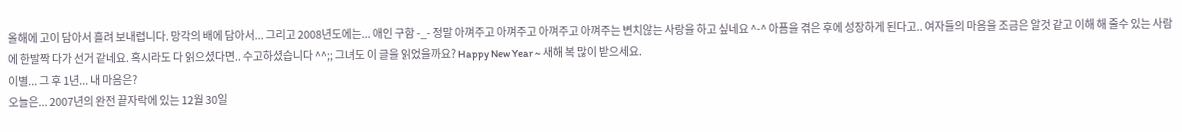올해에 고이 담아서 흘려 보내렵니다. 망각의 배에 담아서... 그리고 2008년도에는... 애인 구함 -_- 정말 아껴주고 아껴주고 아껴주고 아껴주는 변치않는 사랑을 하고 싶네요 ^-^ 아픔을 겪은 후에 성장하게 된다고.. 여자들의 마음을 조금은 알것 같고 이해 해 줄수 있는 사람에 한발짝 다가 선거 같네요. 혹시라도 다 읽으셨다면.. 수고하셨습니다 ^^;; 그녀도 이 글을 읽었을까요? Happy New Year ~ 새해 복 많이 받으세요.
이별... 그 후 1년... 내 마음은?
오늘은... 2007년의 완전 끝자락에 있는 12월 30일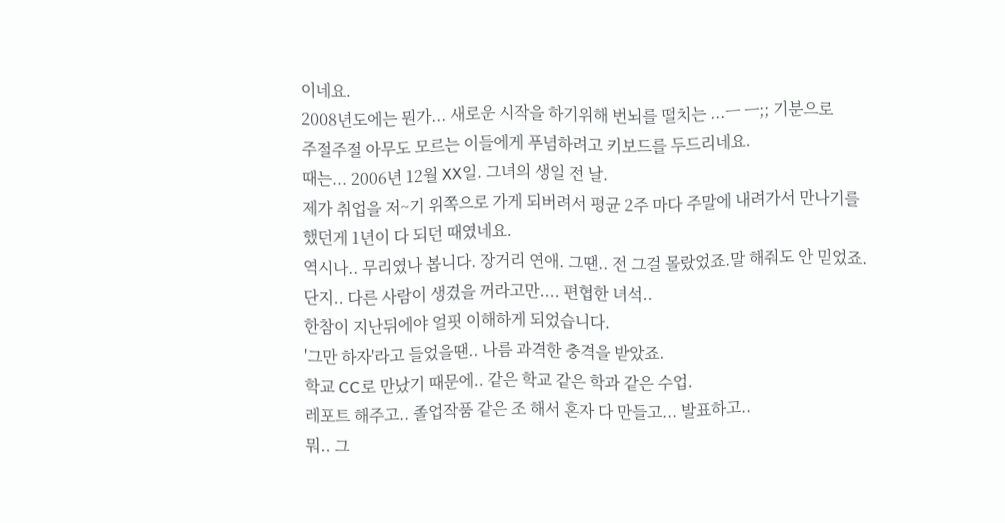이네요.
2008년도에는 뭔가... 새로운 시작을 하기위해 번뇌를 떨치는 ...ㅡ ㅡ;; 기분으로
주절주절 아무도 모르는 이들에게 푸념하려고 키보드를 두드리네요.
때는... 2006년 12월 XX일. 그녀의 생일 전 날.
제가 취업을 저~기 위쪽으로 가게 되버려서 평균 2주 마다 주말에 내려가서 만나기를
했던게 1년이 다 되던 때였네요.
역시나.. 무리였나 봅니다. 장거리 연애. 그땐.. 전 그걸 몰랐었죠.말 해줘도 안 믿었죠.
단지.. 다른 사람이 생겼을 꺼라고만.... 편협한 녀석..
한참이 지난뒤에야 얼핏 이해하게 되었습니다.
'그만 하자'라고 들었을땐.. 나름 과격한 충격을 받았죠.
학교 CC로 만났기 때문에.. 같은 학교 같은 학과 같은 수업.
레포트 해주고.. 졸업작품 같은 조 해서 혼자 다 만들고... 발표하고..
뭐.. 그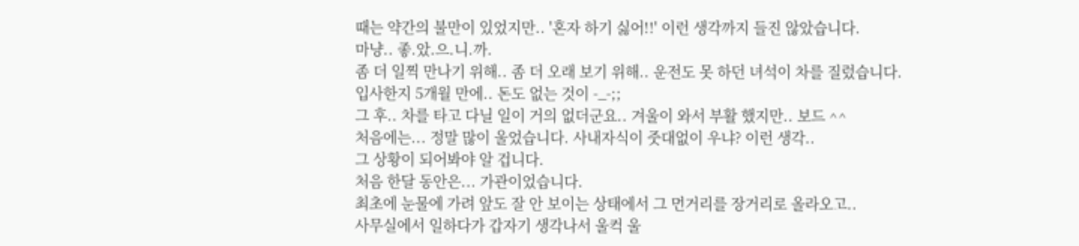때는 약간의 불만이 있었지만.. '혼자 하기 싫어!!' 이런 생각까지 들진 않았습니다.
마냥.. 좋.았.으.니.까.
좀 더 일찍 만나기 위해.. 좀 더 오래 보기 위해.. 운전도 못 하던 녀석이 차를 질렀습니다.
입사한지 5개월 만에.. 돈도 없는 것이 -_-;;
그 후.. 차를 타고 다닐 일이 거의 없더군요.. 겨울이 와서 부활 했지만.. 보드 ^^
처음에는... 정말 많이 울었습니다. 사내자식이 줏대없이 우냐? 이런 생각..
그 상황이 되어봐야 알 겁니다.
처음 한달 동안은... 가관이었습니다.
최초에 눈물에 가려 앞도 잘 안 보이는 상태에서 그 먼거리를 장거리로 올라오고..
사무실에서 일하다가 갑자기 생각나서 울컥 울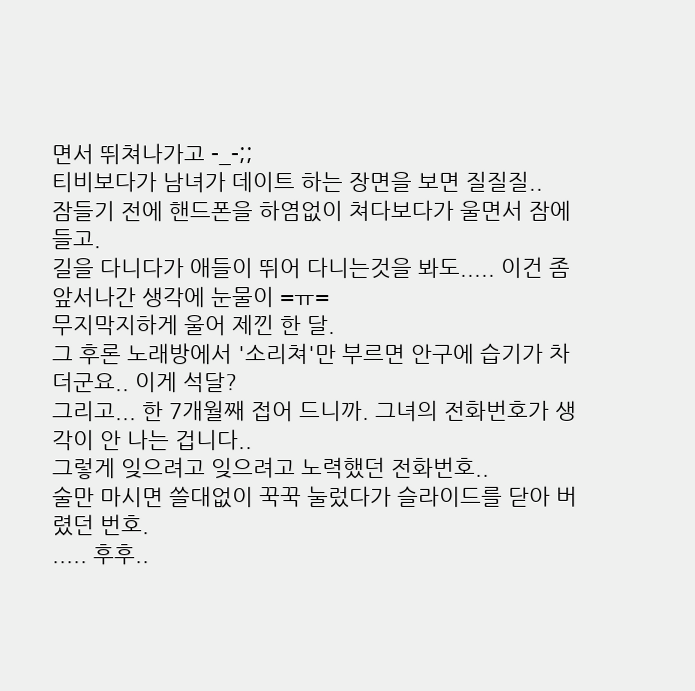면서 뛰쳐나가고 -_-;;
티비보다가 남녀가 데이트 하는 장면을 보면 질질질..
잠들기 전에 핸드폰을 하염없이 쳐다보다가 울면서 잠에 들고.
길을 다니다가 애들이 뛰어 다니는것을 봐도..... 이건 좀 앞서나간 생각에 눈물이 =ㅠ=
무지막지하게 울어 제낀 한 달.
그 후론 노래방에서 '소리쳐'만 부르면 안구에 습기가 차더군요.. 이게 석달?
그리고... 한 7개월째 접어 드니까. 그녀의 전화번호가 생각이 안 나는 겁니다..
그렇게 잊으려고 잊으려고 노력했던 전화번호..
술만 마시면 쓸대없이 꾹꾹 눌렀다가 슬라이드를 닫아 버렸던 번호.
..... 후후..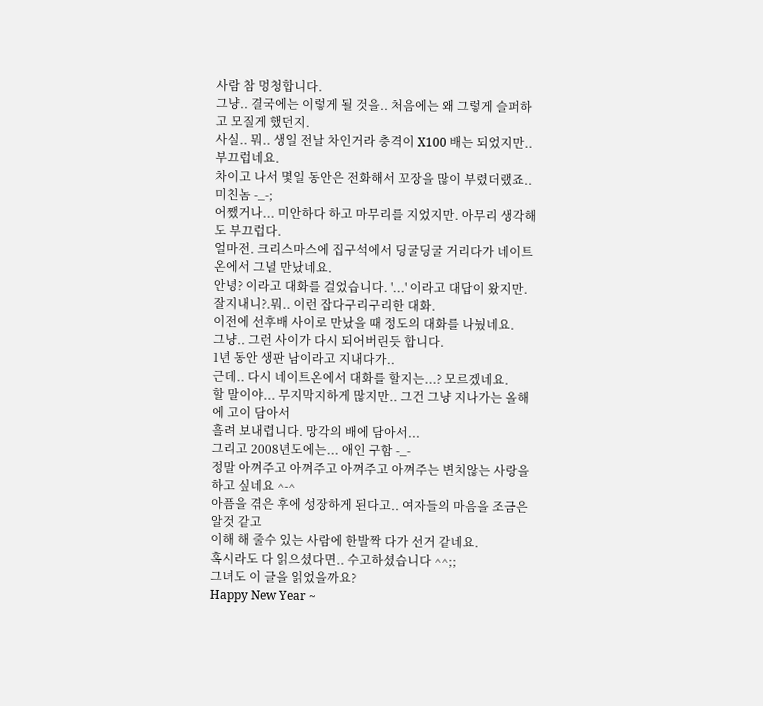사람 참 멍청합니다.
그냥.. 결국에는 이렇게 될 것을.. 처음에는 왜 그렇게 슬퍼하고 모질게 했던지.
사실.. 뭐.. 생일 전날 차인거라 충격이 X100 배는 되었지만.. 부끄럽네요.
차이고 나서 몇일 동안은 전화해서 꼬장을 많이 부렸더랬죠.. 미친놈 -_-;
어쨌거나... 미안하다 하고 마무리를 지었지만. 아무리 생각해도 부끄럽다.
얼마전. 크리스마스에 집구석에서 딩굴딩굴 거리다가 네이트온에서 그녈 만났네요.
안녕? 이라고 대화를 걸었습니다. '...' 이라고 대답이 왔지만.
잘지내니?.뭐.. 이런 잡다구리구리한 대화.
이전에 선후배 사이로 만났을 때 정도의 대화를 나눴네요.
그냥.. 그런 사이가 다시 되어버린듯 합니다.
1년 동안 생판 남이라고 지내다가..
근데.. 다시 네이트온에서 대화를 할지는...? 모르겠네요.
할 말이야... 무지막지하게 많지만.. 그건 그냥 지나가는 올해에 고이 담아서
흘려 보내렵니다. 망각의 배에 담아서...
그리고 2008년도에는... 애인 구함 -_-
정말 아껴주고 아껴주고 아껴주고 아껴주는 변치않는 사랑을 하고 싶네요 ^-^
아픔을 겪은 후에 성장하게 된다고.. 여자들의 마음을 조금은 알것 같고
이해 해 줄수 있는 사람에 한발짝 다가 선거 같네요.
혹시라도 다 읽으셨다면.. 수고하셨습니다 ^^;;
그녀도 이 글을 읽었을까요?
Happy New Year ~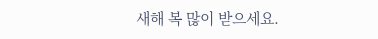새해 복 많이 받으세요.